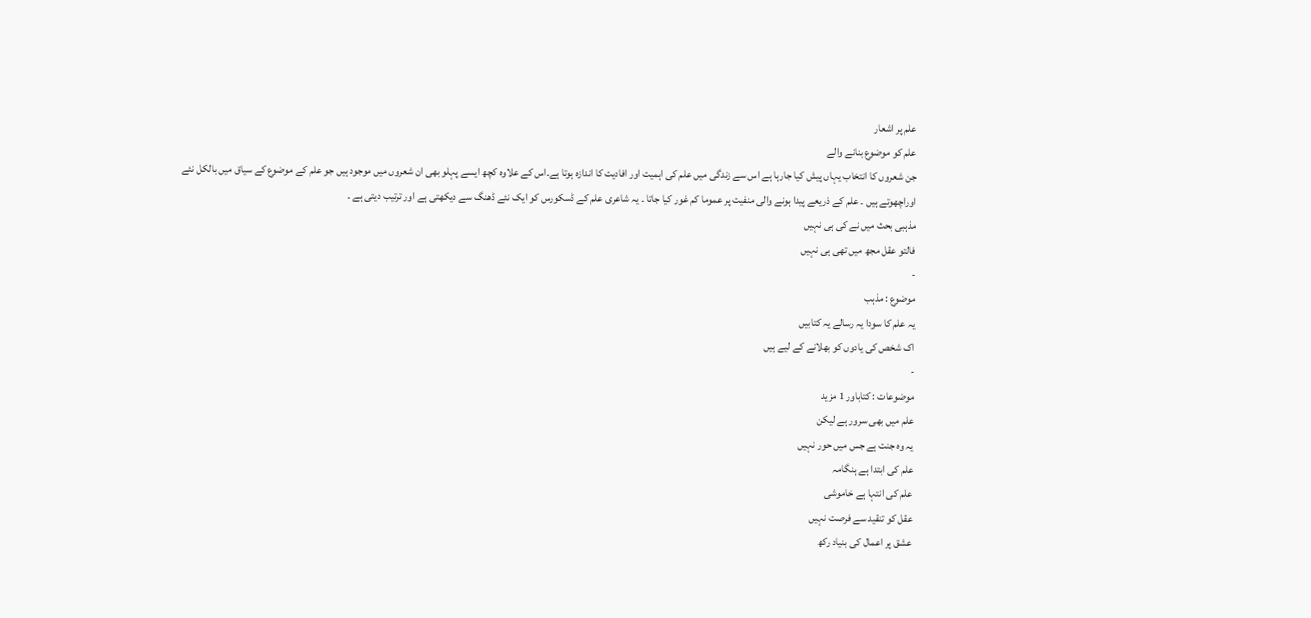علم پر اشعار
علم کو موضوع بنانے والے
جن شعروں کا انتخاب یہاں پیش کیا جارہا ہے اس سے زندگی میں علم کی اہمیت اور افادیت کا اندازہ ہوتا ہے۔اس کے علاوہ کچھ ایسے پہلو بھی ان شعروں میں موجود ہیں جو علم کے موضوع کے سیاق میں بالکل نئے اوراچھوتے ہیں ۔ علم کے ذریعے پیدا ہونے والی منفیت پر عموما کم غور کیا جاتا ۔ یہ شاعری علم کے ڈسکورس کو ایک نئے ڈھنگ سے دیکھتی ہے اور ترتیب دیتی ہے ۔
مذہبی بحث میں نے کی ہی نہیں
فالتو عقل مجھ میں تھی ہی نہیں
-
موضوع : مذہب
یہ علم کا سودا یہ رسالے یہ کتابیں
اک شخص کی یادوں کو بھلانے کے لیے ہیں
-
موضوعات : کتاباور 1 مزید
علم میں بھی سرور ہے لیکن
یہ وہ جنت ہے جس میں حور نہیں
علم کی ابتدا ہے ہنگامہ
علم کی انتہا ہے خاموشی
عقل کو تنقید سے فرصت نہیں
عشق پر اعمال کی بنیاد رکھ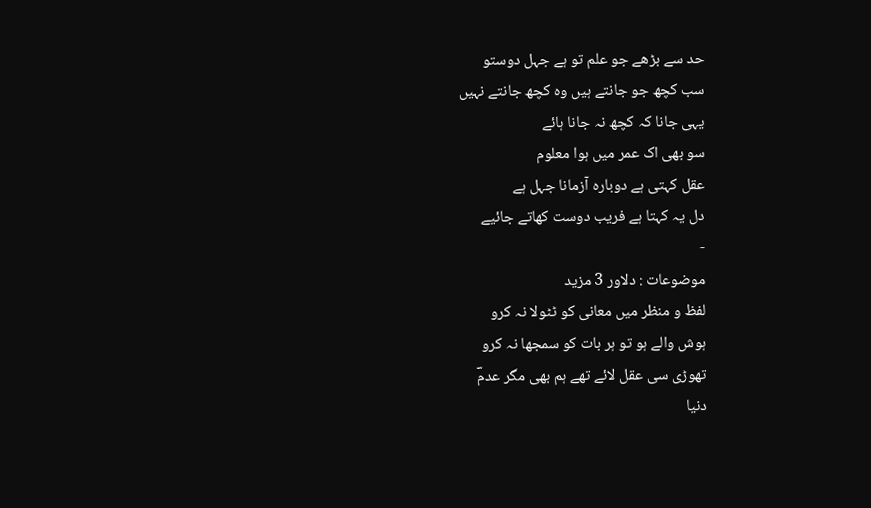حد سے بڑھے جو علم تو ہے جہل دوستو
سب کچھ جو جانتے ہیں وہ کچھ جانتے نہیں
یہی جانا کہ کچھ نہ جانا ہائے
سو بھی اک عمر میں ہوا معلوم
عقل کہتی ہے دوبارہ آزمانا جہل ہے
دل یہ کہتا ہے فریب دوست کھاتے جائیے
-
موضوعات : دلاور 3 مزید
لفظ و منظر میں معانی کو ٹٹولا نہ کرو
ہوش والے ہو تو ہر بات کو سمجھا نہ کرو
تھوڑی سی عقل لائے تھے ہم بھی مگر عدمؔ
دنیا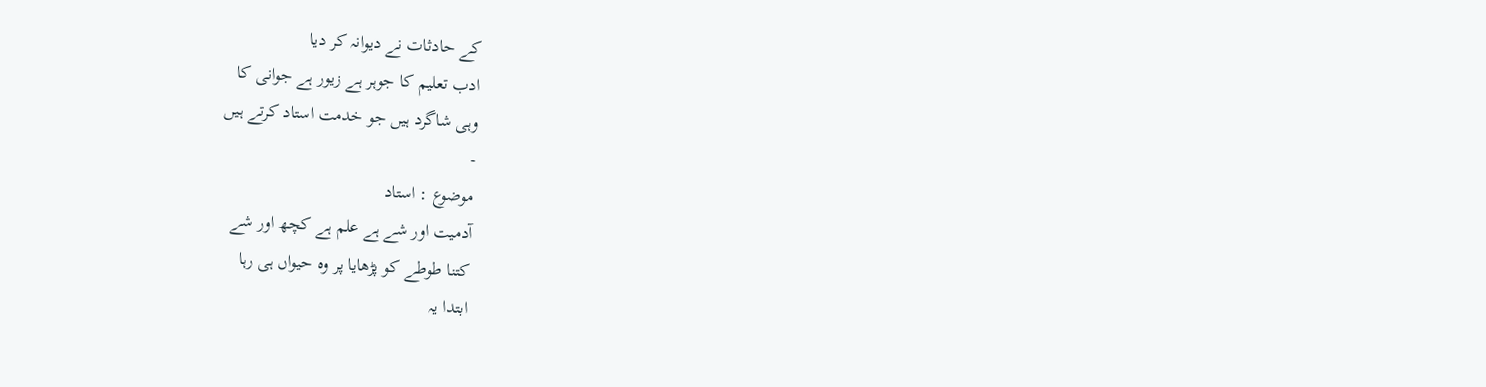کے حادثات نے دیوانہ کر دیا
ادب تعلیم کا جوہر ہے زیور ہے جوانی کا
وہی شاگرد ہیں جو خدمت استاد کرتے ہیں
-
موضوع : استاد
آدمیت اور شے ہے علم ہے کچھ اور شے
کتنا طوطے کو پڑھایا پر وہ حیواں ہی رہا
ابتدا یہ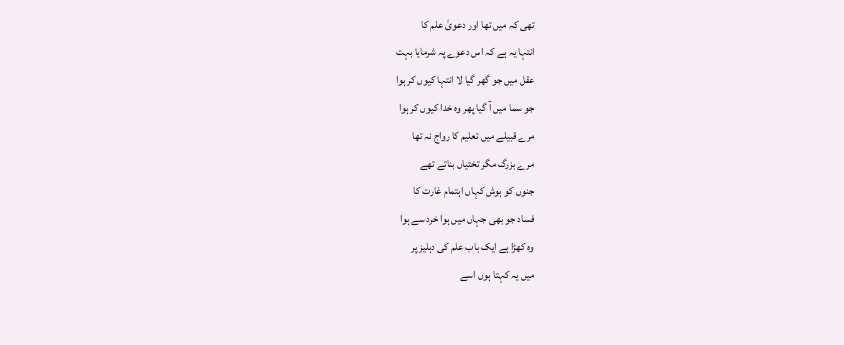تھی کہ میں تھا اور دعویٰ علم کا
انتہا یہ ہے کہ اس دعوے پہ شرمایا بہت
عقل میں جو گھر گیا لا انتہا کیوں کر ہوا
جو سما میں آ گیا پھر وہ خدا کیوں کر ہوا
مرے قبیلے میں تعلیم کا رواج نہ تھا
مرے بزرگ مگر تختیاں بناتے تھے
جنوں کو ہوش کہاں اہتمام غارت کا
فساد جو بھی جہاں میں ہوا خرد سے ہوا
وہ کھڑا ہے ایک باب علم کی دہلیز پر
میں یہ کہتا ہوں اسے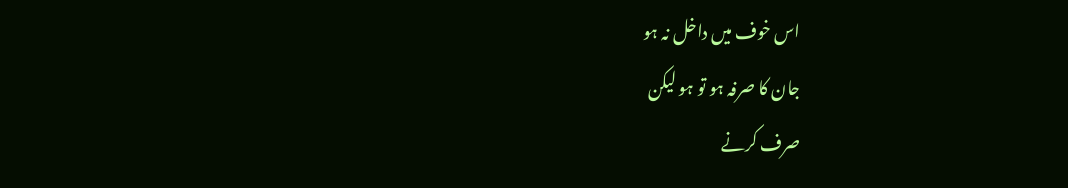اس خوف میں داخل نہ ہو
جان کا صرفہ ہو تو ہو لیکن
صرف کرنے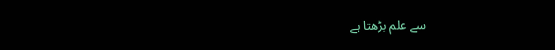سے علم بڑھتا ہے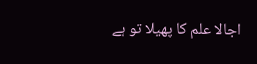اجالا علم کا پھیلا تو ہے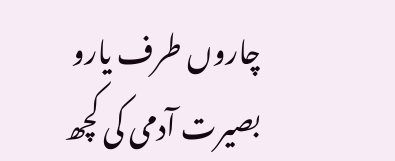چاروں طرف یارو
بصیرت آدمی کی کچھ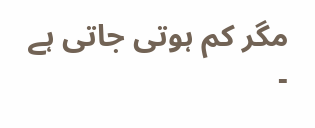مگر کم ہوتی جاتی ہے
-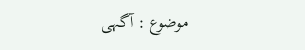موضوع : آگہی